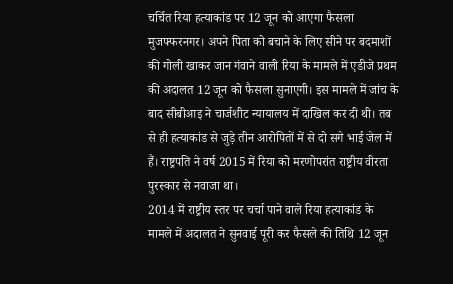चर्चित रिया हत्याकांड पर 12 जून को आएगा फैसला
मुजफ्फरनगर। अपने पिता को बचाने के लिए सीने पर बदमाशों की गोली खाकर जान गंवाने वाली रिया के मामले में एडीजे प्रथम की अदालत 12 जून को फैसला सुनाएगी। इस मामले में जांच के बाद सीबीआइ ने चार्जशीट न्यायालय में दाखिल कर दी थी। तब से ही हत्याकांड से जुड़े तीन आरोपितों में से दो सगे भाई जेल में हैं। राष्ट्रपति ने वर्ष 2015 में रिया को मरणोपरांत राष्ट्रीय वीरता पुरस्कार से नवाजा था।
2014 में राष्ट्रीय स्तर पर चर्चा पाने वाले रिया हत्याकांड के मामले में अदालत ने सुनवाई पूरी कर फैसले की तिथि 12 जून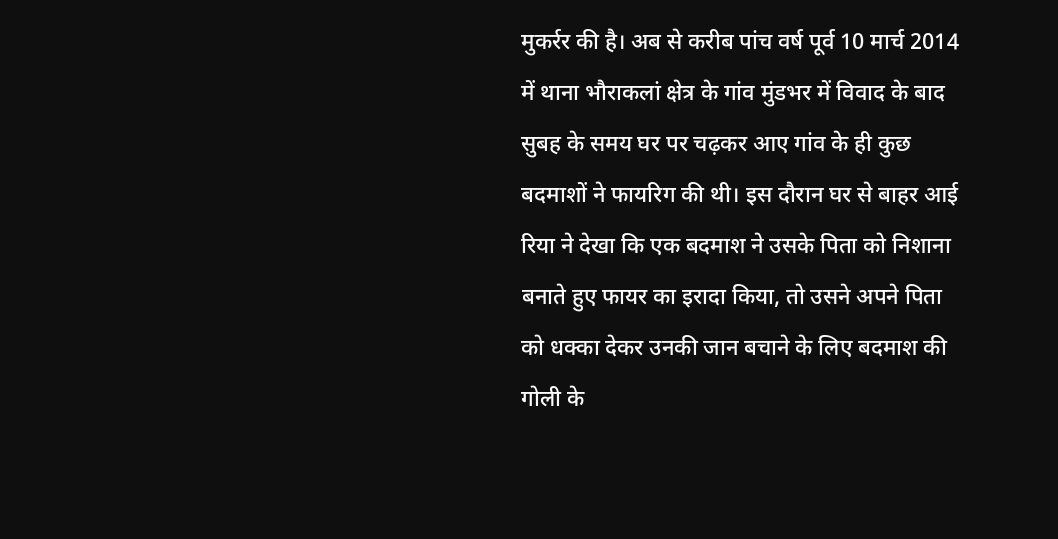मुकर्रर की है। अब से करीब पांच वर्ष पूर्व 10 मार्च 2014 में थाना भौराकलां क्षेत्र के गांव मुंडभर में विवाद के बाद सुबह के समय घर पर चढ़कर आए गांव के ही कुछ बदमाशों ने फायरिग की थी। इस दौरान घर से बाहर आई रिया ने देखा कि एक बदमाश ने उसके पिता को निशाना बनाते हुए फायर का इरादा किया, तो उसने अपने पिता को धक्का देकर उनकी जान बचाने के लिए बदमाश की गोली के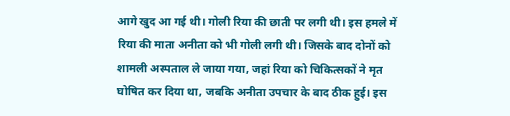आगे खुद आ गई थी। गोली रिया की छाती पर लगी थी। इस हमले में रिया की माता अनीता को भी गोली लगी थी। जिसके बाद दोनों को शामली अस्पताल ले जाया गया, जहां रिया को चिकित्सकों ने मृत घोषित कर दिया था, जबकि अनीता उपचार के बाद ठीक हुई। इस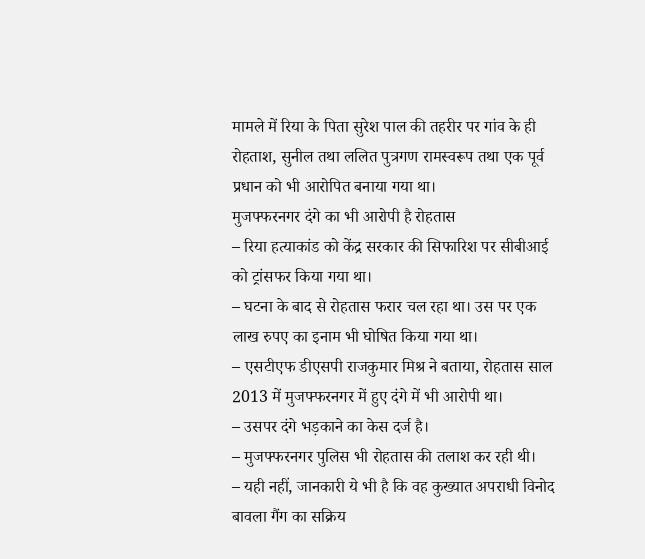मामले में रिया के पिता सुरेश पाल की तहरीर पर गांव के ही रोहताश, सुनील तथा ललित पुत्रगण रामस्वरूप तथा एक पूर्व प्रधान को भी आरोपित बनाया गया था।
मुजफ्फरनगर दंगे का भी आरोपी है रोहतास
– रिया हत्याकांड को केंद्र सरकार की सिफारिश पर सीबीआई को ट्रांसफर किया गया था।
– घटना के बाद से रोहतास फरार चल रहा था। उस पर एक लाख रुपए का इनाम भी घोषित किया गया था।
– एसटीएफ डीएसपी राजकुमार मिश्र ने बताया, रोहतास साल 2013 में मुजफ्फरनगर में हुए दंगे में भी आरोपी था।
– उसपर दंगे भड़काने का केस दर्ज है।
– मुजफ्फरनगर पुलिस भी रोहतास की तलाश कर रही थी।
– यही नहीं, जानकारी ये भी है कि वह कुख्यात अपराधी विनोद बावला गैंग का सक्रिय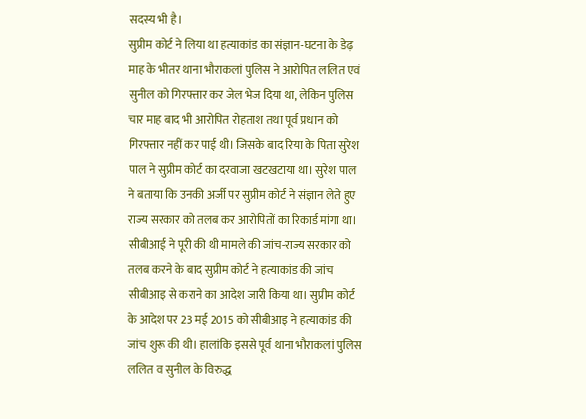सदस्य भी है।
सुप्रीम कोर्ट ने लिया था हत्याकांड का संज्ञान-घटना के डेढ़ माह के भीतर थाना भौराकलां पुलिस ने आरोपित ललित एवं सुनील को गिरफ्तार कर जेल भेज दिया था, लेकिन पुलिस चार माह बाद भी आरोपित रोहताश तथा पूर्व प्रधान को गिरफ्तार नहीं कर पाई थी। जिसके बाद रिया के पिता सुरेश पाल ने सुप्रीम कोर्ट का दरवाजा खटखटाया था। सुरेश पाल ने बताया कि उनकी अर्जी पर सुप्रीम कोर्ट ने संज्ञान लेते हुए राज्य सरकार को तलब कर आरोपितों का रिकार्ड मांगा था।
सीबीआई ने पूरी की थी मामले की जांच-राज्य सरकार को तलब करने के बाद सुप्रीम कोर्ट ने हत्याकांड की जांच सीबीआइ से कराने का आदेश जारी किया था। सुप्रीम कोर्ट के आदेश पर 23 मई 2015 को सीबीआइ ने हत्याकांड की जांच शुरू की थी। हालांकि इससे पूर्व थाना भौराकलां पुलिस ललित व सुनील के विरुद्ध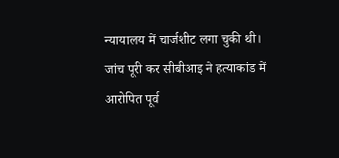न्यायालय में चार्जशीट लगा चुकी थी। जांच पूरी कर सीबीआइ ने हत्याकांड में आरोपित पूर्व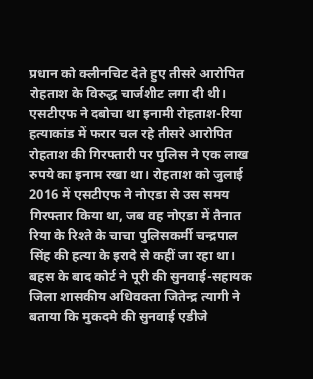प्रधान को क्लीनचिट देते हुए तीसरे आरोपित रोहताश के विरुद्ध चार्जशीट लगा दी थी।
एसटीएफ ने दबोचा था इनामी रोहताश-रिया हत्याकांड में फरार चल रहे तीसरे आरोपित रोहताश की गिरफ्तारी पर पुलिस ने एक लाख रुपये का इनाम रखा था। रोहताश को जुलाई 2016 में एसटीएफ ने नोएडा से उस समय गिरफ्तार किया था, जब वह नोएडा में तैनात रिया के रिश्ते के चाचा पुलिसकर्मी चन्द्रपाल सिंह की हत्या के इरादे से कहीं जा रहा था।
बहस के बाद कोर्ट ने पूरी की सुनवाई-सहायक जिला शासकीय अधिवक्ता जितेन्द्र त्यागी ने बताया कि मुकदमे की सुनवाई एडीजे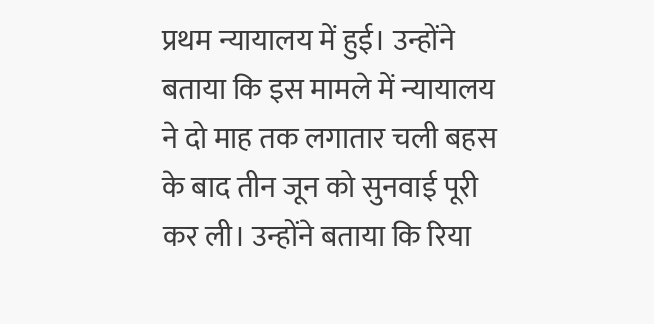प्रथम न्यायालय में हुई। उन्होंने बताया कि इस मामले में न्यायालय ने दो माह तक लगातार चली बहस के बाद तीन जून को सुनवाई पूरी कर ली। उन्होंने बताया कि रिया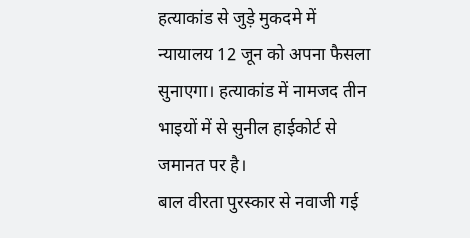हत्याकांड से जुड़े मुकदमे में न्यायालय 12 जून को अपना फैसला सुनाएगा। हत्याकांड में नामजद तीन भाइयों में से सुनील हाईकोर्ट से जमानत पर है।
बाल वीरता पुरस्कार से नवाजी गई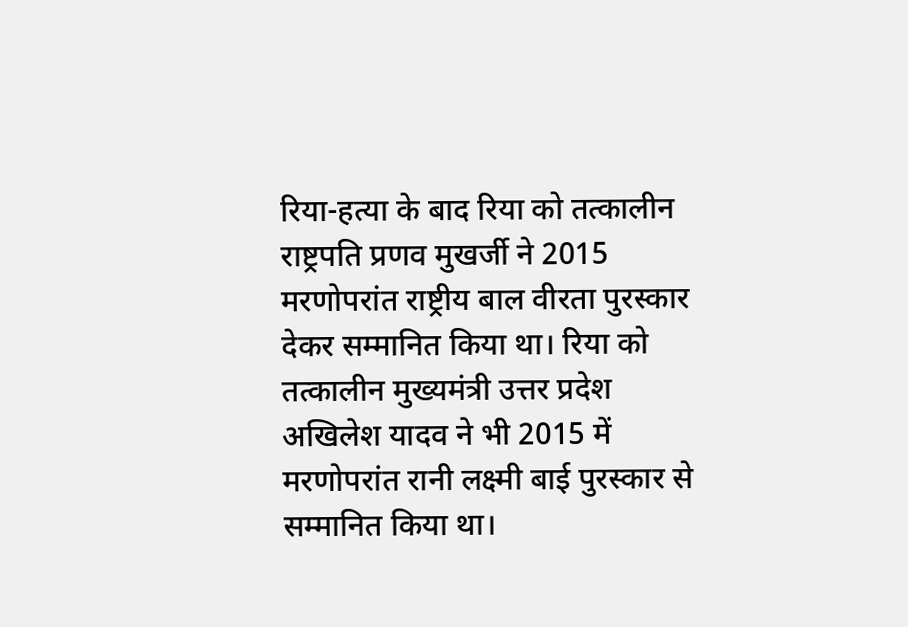रिया-हत्या के बाद रिया को तत्कालीन राष्ट्रपति प्रणव मुखर्जी ने 2015 मरणोपरांत राष्ट्रीय बाल वीरता पुरस्कार देकर सम्मानित किया था। रिया को तत्कालीन मुख्यमंत्री उत्तर प्रदेश अखिलेश यादव ने भी 2015 में मरणोपरांत रानी लक्ष्मी बाई पुरस्कार से सम्मानित किया था।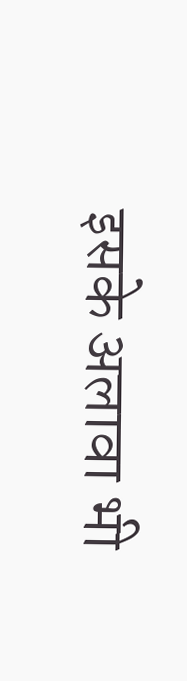इसके अलावा भी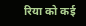रिया को कई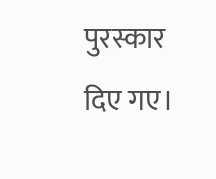पुरस्कार दिए गए।